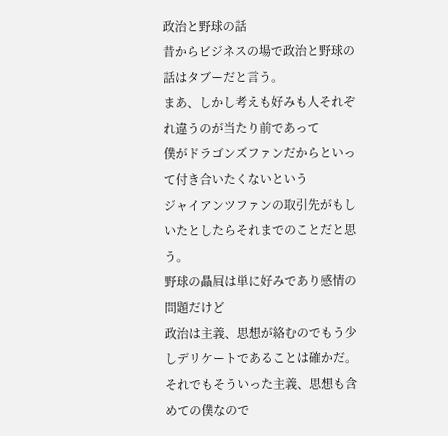政治と野球の話
昔からビジネスの場で政治と野球の話はタブーだと言う。
まあ、しかし考えも好みも人それぞれ違うのが当たり前であって
僕がドラゴンズファンだからといって付き合いたくないという
ジャイアンツファンの取引先がもしいたとしたらそれまでのことだと思う。
野球の贔屓は単に好みであり感情の問題だけど
政治は主義、思想が絡むのでもう少しデリケートであることは確かだ。
それでもそういった主義、思想も含めての僕なので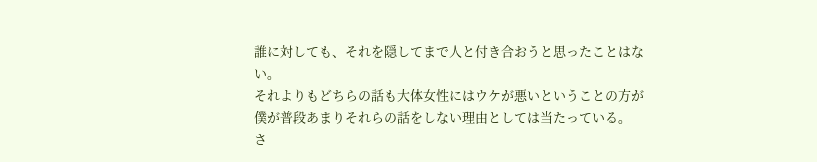誰に対しても、それを隠してまで人と付き合おうと思ったことはない。
それよりもどちらの話も大体女性にはウケが悪いということの方が
僕が普段あまりそれらの話をしない理由としては当たっている。
さ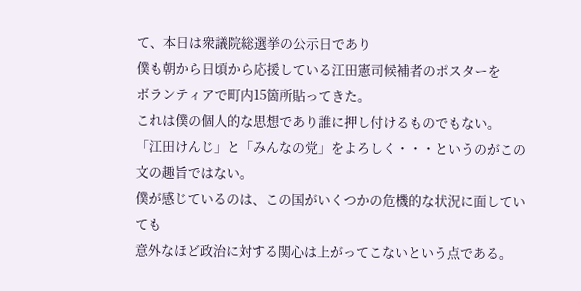て、本日は衆議院総選挙の公示日であり
僕も朝から日頃から応援している江田憲司候補者のポスターを
ボランティアで町内15箇所貼ってきた。
これは僕の個人的な思想であり誰に押し付けるものでもない。
「江田けんじ」と「みんなの党」をよろしく・・・というのがこの文の趣旨ではない。
僕が感じているのは、この国がいくつかの危機的な状況に面していても
意外なほど政治に対する関心は上がってこないという点である。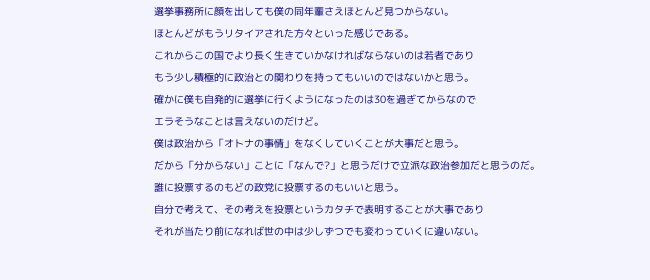選挙事務所に顔を出しても僕の同年輩さえほとんど見つからない。
ほとんどがもうリタイアされた方々といった感じである。
これからこの国でより長く生きていかなければならないのは若者であり
もう少し積極的に政治との関わりを持ってもいいのではないかと思う。
確かに僕も自発的に選挙に行くようになったのは30を過ぎてからなので
エラそうなことは言えないのだけど。
僕は政治から「オトナの事情」をなくしていくことが大事だと思う。
だから「分からない」ことに「なんで?」と思うだけで立派な政治参加だと思うのだ。
誰に投票するのもどの政党に投票するのもいいと思う。
自分で考えて、その考えを投票というカタチで表明することが大事であり
それが当たり前になれば世の中は少しずつでも変わっていくに違いない。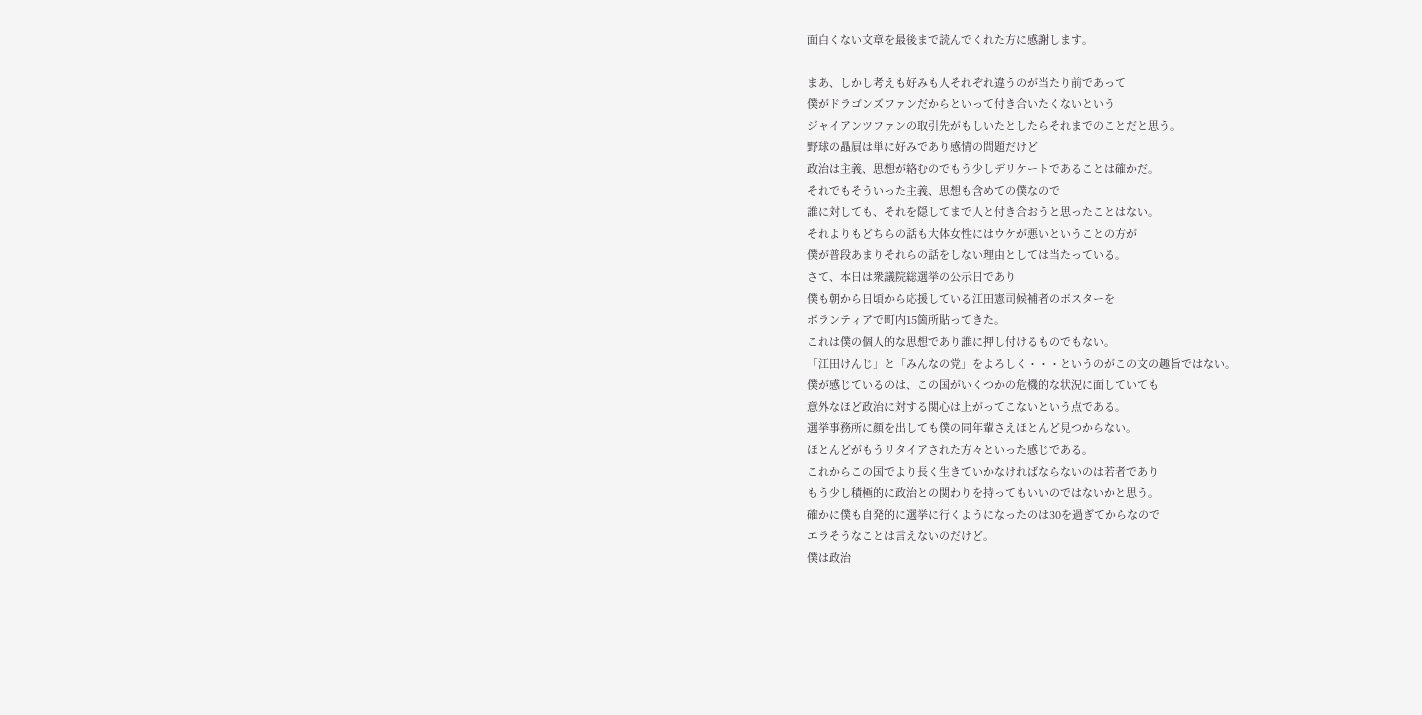面白くない文章を最後まで読んでくれた方に感謝します。

まあ、しかし考えも好みも人それぞれ違うのが当たり前であって
僕がドラゴンズファンだからといって付き合いたくないという
ジャイアンツファンの取引先がもしいたとしたらそれまでのことだと思う。
野球の贔屓は単に好みであり感情の問題だけど
政治は主義、思想が絡むのでもう少しデリケートであることは確かだ。
それでもそういった主義、思想も含めての僕なので
誰に対しても、それを隠してまで人と付き合おうと思ったことはない。
それよりもどちらの話も大体女性にはウケが悪いということの方が
僕が普段あまりそれらの話をしない理由としては当たっている。
さて、本日は衆議院総選挙の公示日であり
僕も朝から日頃から応援している江田憲司候補者のポスターを
ボランティアで町内15箇所貼ってきた。
これは僕の個人的な思想であり誰に押し付けるものでもない。
「江田けんじ」と「みんなの党」をよろしく・・・というのがこの文の趣旨ではない。
僕が感じているのは、この国がいくつかの危機的な状況に面していても
意外なほど政治に対する関心は上がってこないという点である。
選挙事務所に顔を出しても僕の同年輩さえほとんど見つからない。
ほとんどがもうリタイアされた方々といった感じである。
これからこの国でより長く生きていかなければならないのは若者であり
もう少し積極的に政治との関わりを持ってもいいのではないかと思う。
確かに僕も自発的に選挙に行くようになったのは30を過ぎてからなので
エラそうなことは言えないのだけど。
僕は政治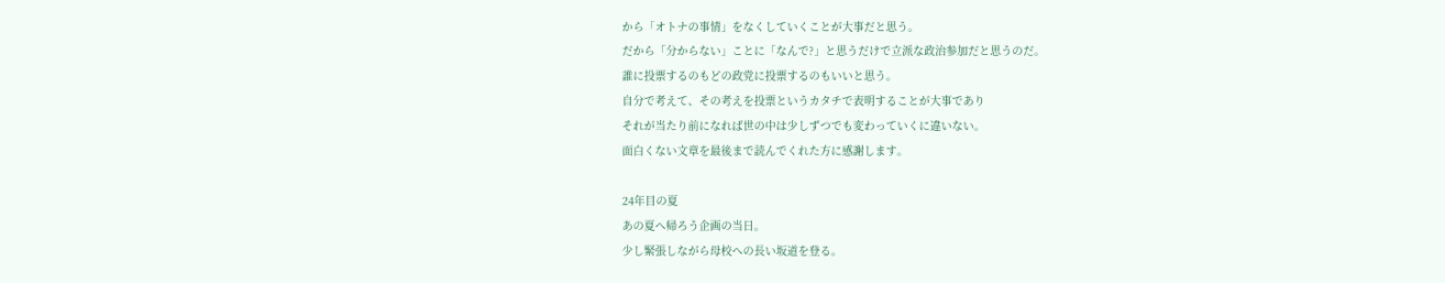から「オトナの事情」をなくしていくことが大事だと思う。
だから「分からない」ことに「なんで?」と思うだけで立派な政治参加だと思うのだ。
誰に投票するのもどの政党に投票するのもいいと思う。
自分で考えて、その考えを投票というカタチで表明することが大事であり
それが当たり前になれば世の中は少しずつでも変わっていくに違いない。
面白くない文章を最後まで読んでくれた方に感謝します。

24年目の夏
あの夏へ帰ろう企画の当日。
少し緊張しながら母校への長い坂道を登る。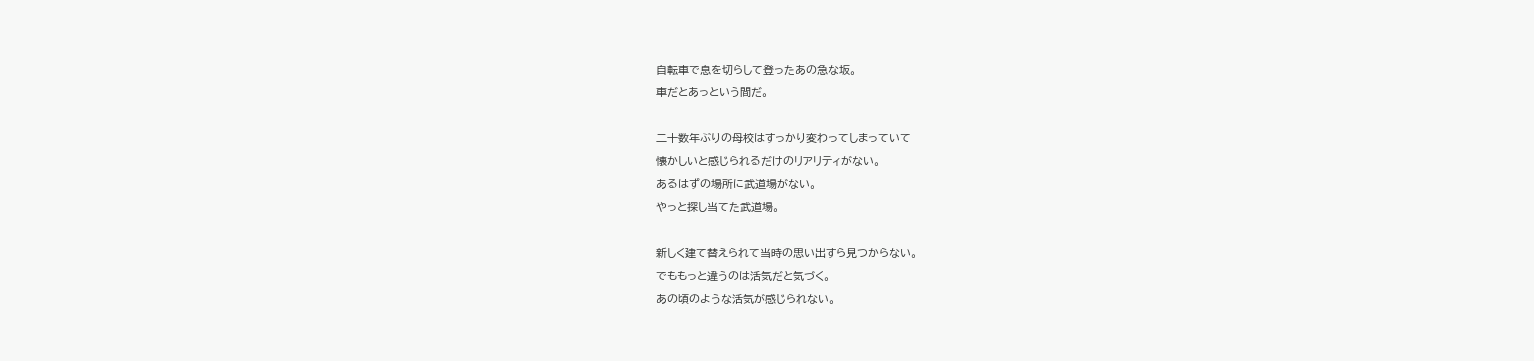自転車で息を切らして登ったあの急な坂。
車だとあっという間だ。

二十数年ぶりの母校はすっかり変わってしまっていて
懐かしいと感じられるだけのリアリティがない。
あるはずの場所に武道場がない。
やっと探し当てた武道場。

新しく建て替えられて当時の思い出すら見つからない。
でももっと違うのは活気だと気づく。
あの頃のような活気が感じられない。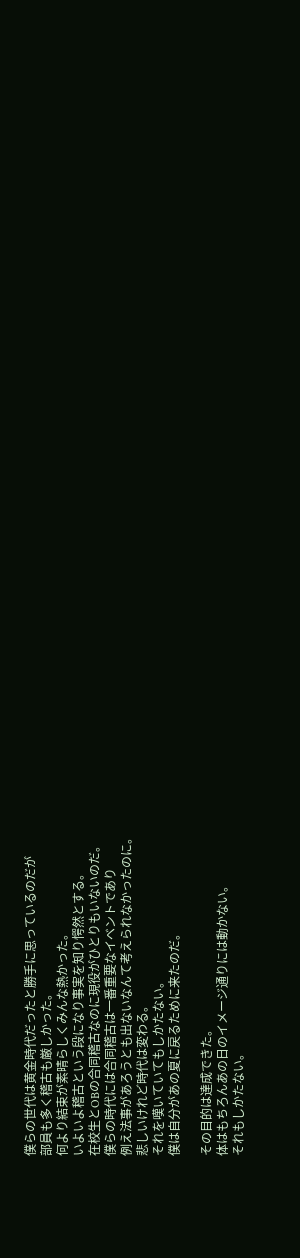僕らの世代は黄金時代だったと勝手に思っているのだが
部員も多く稽古も厳しかった。
何より結束が素晴らしくみんな熱かった。
いよいよ稽古という段になり事実を知り愕然とする。
在校生とOBの合同稽古なのに現役がひとりもいないのだ。
僕らの時代には合同稽古は一番重要なイベントであり
例え法事があろうとも出ないなんて考えられなかったのに。
悲しいけれど時代は変わる。
それを嘆いていてもしかたない。
僕は自分があの夏に戻るために来たのだ。

その目的は達成できた。
体はもちろんあの日のイメージ通りには動かない。
それもしかたない。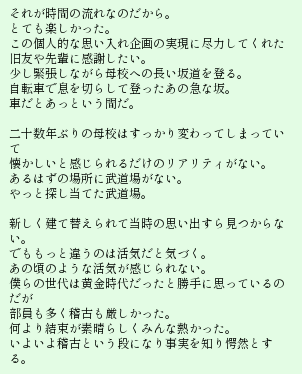それが時間の流れなのだから。
とても楽しかった。
この個人的な思い入れ企画の実現に尽力してくれた旧友や先輩に感謝したい。
少し緊張しながら母校への長い坂道を登る。
自転車で息を切らして登ったあの急な坂。
車だとあっという間だ。

二十数年ぶりの母校はすっかり変わってしまっていて
懐かしいと感じられるだけのリアリティがない。
あるはずの場所に武道場がない。
やっと探し当てた武道場。

新しく建て替えられて当時の思い出すら見つからない。
でももっと違うのは活気だと気づく。
あの頃のような活気が感じられない。
僕らの世代は黄金時代だったと勝手に思っているのだが
部員も多く稽古も厳しかった。
何より結束が素晴らしくみんな熱かった。
いよいよ稽古という段になり事実を知り愕然とする。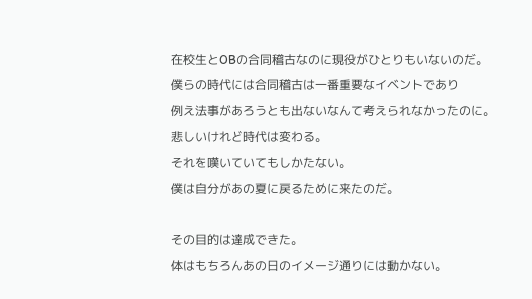在校生とOBの合同稽古なのに現役がひとりもいないのだ。
僕らの時代には合同稽古は一番重要なイベントであり
例え法事があろうとも出ないなんて考えられなかったのに。
悲しいけれど時代は変わる。
それを嘆いていてもしかたない。
僕は自分があの夏に戻るために来たのだ。

その目的は達成できた。
体はもちろんあの日のイメージ通りには動かない。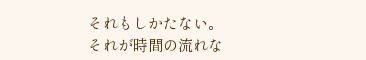それもしかたない。
それが時間の流れな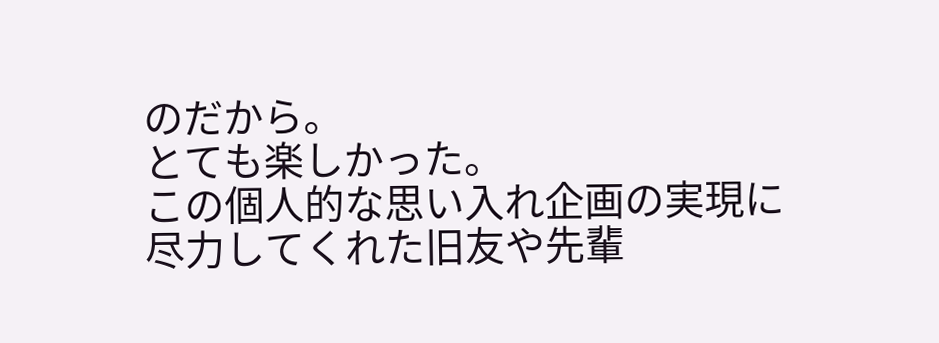のだから。
とても楽しかった。
この個人的な思い入れ企画の実現に尽力してくれた旧友や先輩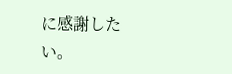に感謝したい。